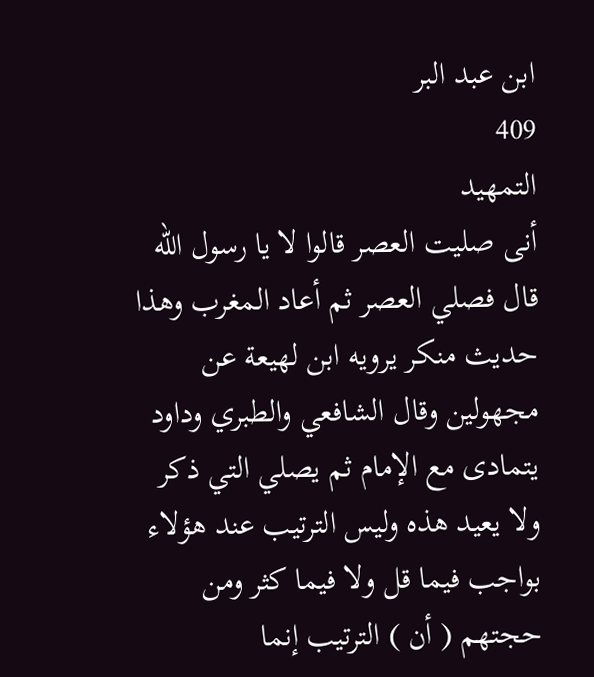ابن عبد البر
409
التمهيد
أنى صليت العصر قالوا لا يا رسول الله قال فصلي العصر ثم أعاد المغرب وهذا حديث منكر يرويه ابن لهيعة عن مجهولين وقال الشافعي والطبري وداود يتمادى مع الإمام ثم يصلي التي ذكر ولا يعيد هذه وليس الترتيب عند هؤلاء بواجب فيما قل ولا فيما كثر ومن حجتهم ( أن ) الترتيب إنما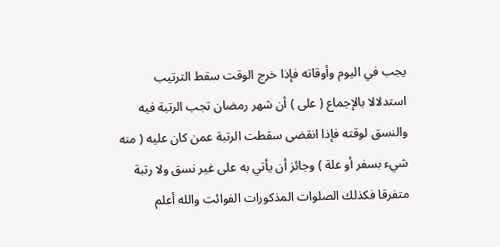يجب في اليوم وأوقاته فإذا خرج الوقت سقط الترتيب استدلالا بالإجماع ( على ) أن شهر رمضان تجب الرتبة فيه والنسق لوقته فإذا انقضى سقطت الرتبة عمن كان عليه ( منه شيء بسفر أو علة ) وجائز أن يأتي به على غير نسق ولا رتبة متفرقا فكذلك الصلوات المذكورات الفوائت والله أعلم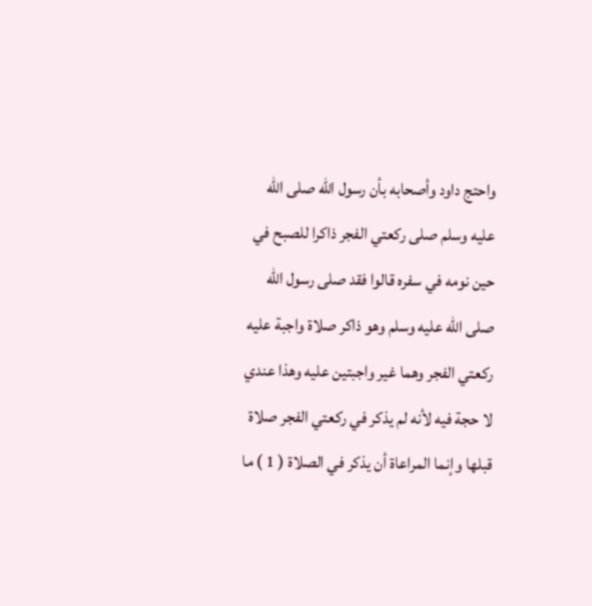واحتج داود وأصحابه بأن رسول الله صلى الله عليه وسلم صلى ركعتي الفجر ذاكرا للصبح في حين نومه في سفره قالوا فقد صلى رسول الله صلى الله عليه وسلم وهو ذاكر صلاة واجبة عليه ركعتي الفجر وهما غير واجبتين عليه وهذا عندي لا حجة فيه لأنه لم يذكر في ركعتي الفجر صلاة قبلها وإنما المراعاة أن يذكر في الصلاة ( 1 ) ما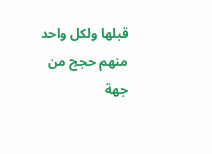قبلها ولكل واحد منهم حجج من جهة